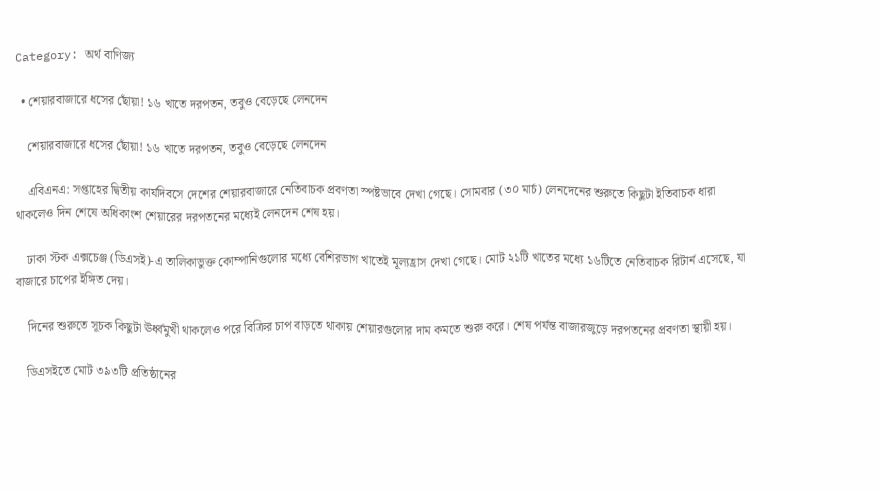Category: অর্থ বাণিজ্য

  • শেয়ারবাজারে ধসের ছোঁয়া! ১৬ খাতে দরপতন, তবুও বেড়েছে লেনদেন

    শেয়ারবাজারে ধসের ছোঁয়া! ১৬ খাতে দরপতন, তবুও বেড়েছে লেনদেন

    এবিএনএ: সপ্তাহের দ্বিতীয় কার্যদিবসে দেশের শেয়ারবাজারে নেতিবাচক প্রবণতা স্পষ্টভাবে দেখা গেছে। সোমবার (৩০ মার্চ) লেনদেনের শুরুতে কিছুটা ইতিবাচক ধারা থাকলেও দিন শেষে অধিকাংশ শেয়ারের দরপতনের মধ্যেই লেনদেন শেষ হয়।

    ঢাকা স্টক এক্সচেঞ্জ (ডিএসই)-এ তালিকাভুক্ত কোম্পানিগুলোর মধ্যে বেশিরভাগ খাতেই মূল্যহ্রাস দেখা গেছে। মোট ২১টি খাতের মধ্যে ১৬টিতে নেতিবাচক রিটার্ন এসেছে, যা বাজারে চাপের ইঙ্গিত দেয়।

    দিনের শুরুতে সূচক কিছুটা ঊর্ধ্বমুখী থাকলেও পরে বিক্রির চাপ বাড়তে থাকায় শেয়ারগুলোর দাম কমতে শুরু করে। শেষ পর্যন্ত বাজারজুড়ে দরপতনের প্রবণতা স্থায়ী হয়।

    ডিএসইতে মোট ৩৯৩টি প্রতিষ্ঠানের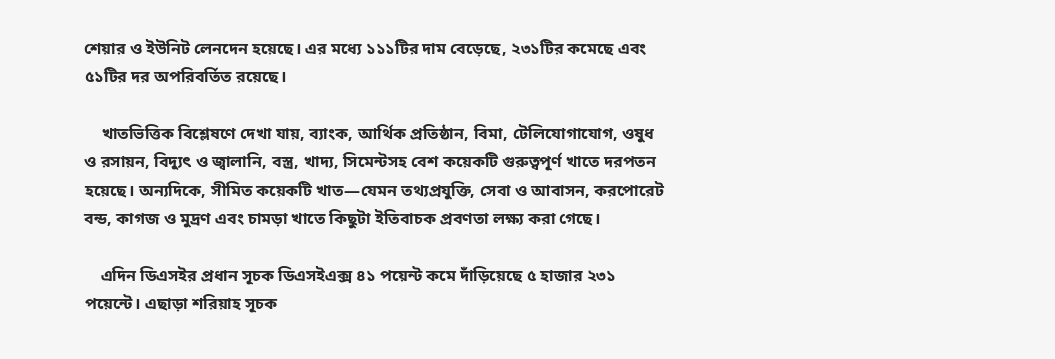শেয়ার ও ইউনিট লেনদেন হয়েছে। এর মধ্যে ১১১টির দাম বেড়েছে, ২৩১টির কমেছে এবং ৫১টির দর অপরিবর্তিত রয়েছে।

    খাতভিত্তিক বিশ্লেষণে দেখা যায়, ব্যাংক, আর্থিক প্রতিষ্ঠান, বিমা, টেলিযোগাযোগ, ওষুধ ও রসায়ন, বিদ্যুৎ ও জ্বালানি, বস্ত্র, খাদ্য, সিমেন্টসহ বেশ কয়েকটি গুরুত্বপূর্ণ খাতে দরপতন হয়েছে। অন্যদিকে, সীমিত কয়েকটি খাত—যেমন তথ্যপ্রযুক্তি, সেবা ও আবাসন, করপোরেট বন্ড, কাগজ ও মুদ্রণ এবং চামড়া খাতে কিছুটা ইতিবাচক প্রবণতা লক্ষ্য করা গেছে।

    এদিন ডিএসইর প্রধান সূচক ডিএসইএক্স ৪১ পয়েন্ট কমে দাঁড়িয়েছে ৫ হাজার ২৩১ পয়েন্টে। এছাড়া শরিয়াহ সূচক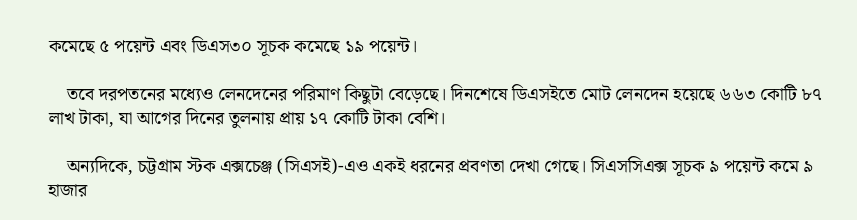কমেছে ৫ পয়েন্ট এবং ডিএস৩০ সূচক কমেছে ১৯ পয়েন্ট।

    তবে দরপতনের মধ্যেও লেনদেনের পরিমাণ কিছুটা বেড়েছে। দিনশেষে ডিএসইতে মোট লেনদেন হয়েছে ৬৬৩ কোটি ৮৭ লাখ টাকা, যা আগের দিনের তুলনায় প্রায় ১৭ কোটি টাকা বেশি।

    অন্যদিকে, চট্টগ্রাম স্টক এক্সচেঞ্জ (সিএসই)-এও একই ধরনের প্রবণতা দেখা গেছে। সিএসসিএক্স সূচক ৯ পয়েন্ট কমে ৯ হাজার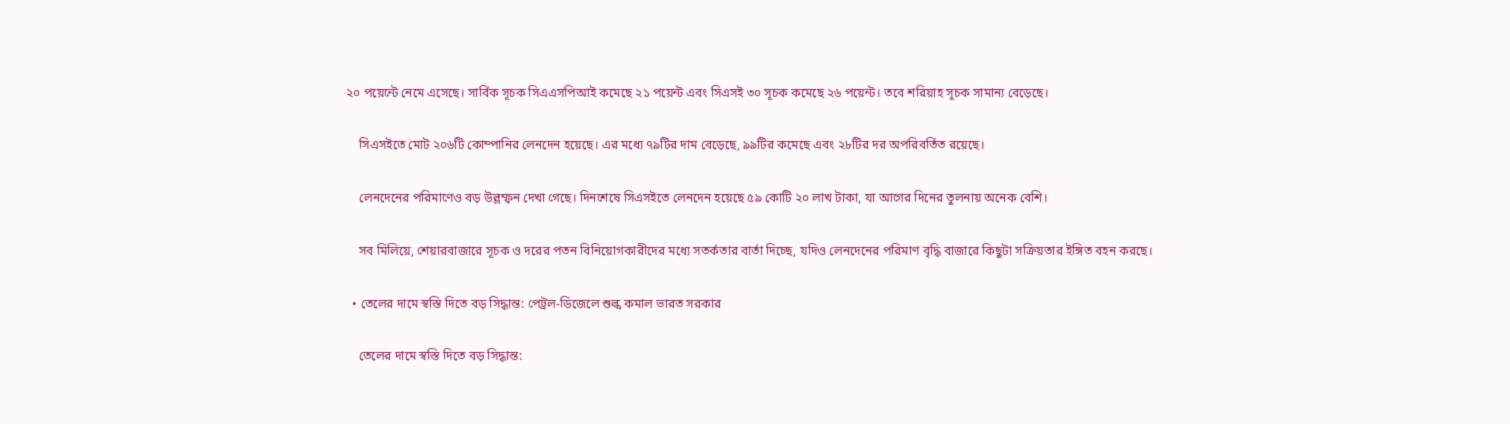২০ পয়েন্টে নেমে এসেছে। সার্বিক সূচক সিএএসপিআই কমেছে ২১ পয়েন্ট এবং সিএসই ৩০ সূচক কমেছে ২৬ পয়েন্ট। তবে শরিয়াহ সূচক সামান্য বেড়েছে।

    সিএসইতে মোট ২০৬টি কোম্পানির লেনদেন হয়েছে। এর মধ্যে ৭৯টির দাম বেড়েছে, ৯৯টির কমেছে এবং ২৮টির দর অপরিবর্তিত রয়েছে।

    লেনদেনের পরিমাণেও বড় উল্লম্ফন দেখা গেছে। দিনশেষে সিএসইতে লেনদেন হয়েছে ৫৯ কোটি ২০ লাখ টাকা, যা আগের দিনের তুলনায় অনেক বেশি।

    সব মিলিয়ে, শেয়ারবাজারে সূচক ও দরের পতন বিনিয়োগকারীদের মধ্যে সতর্কতার বার্তা দিচ্ছে, যদিও লেনদেনের পরিমাণ বৃদ্ধি বাজারে কিছুটা সক্রিয়তার ইঙ্গিত বহন করছে।

  • তেলের দামে স্বস্তি দিতে বড় সিদ্ধান্ত: পেট্রল-ডিজেলে শুল্ক কমাল ভারত সরকার

    তেলের দামে স্বস্তি দিতে বড় সিদ্ধান্ত: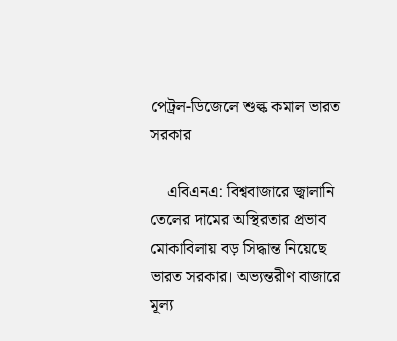পেট্রল-ডিজেলে শুল্ক কমাল ভারত সরকার

    এবিএনএ: বিশ্ববাজারে জ্বালানি তেলের দামের অস্থিরতার প্রভাব মোকাবিলায় বড় সিদ্ধান্ত নিয়েছে ভারত সরকার। অভ্যন্তরীণ বাজারে মূল্য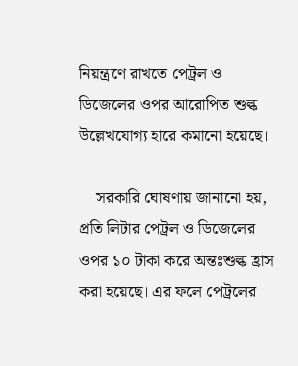নিয়ন্ত্রণে রাখতে পেট্রল ও ডিজেলের ওপর আরোপিত শুল্ক উল্লেখযোগ্য হারে কমানো হয়েছে।

    সরকারি ঘোষণায় জানানো হয়, প্রতি লিটার পেট্রল ও ডিজেলের ওপর ১০ টাকা করে অন্তঃশুল্ক হ্রাস করা হয়েছে। এর ফলে পেট্রলের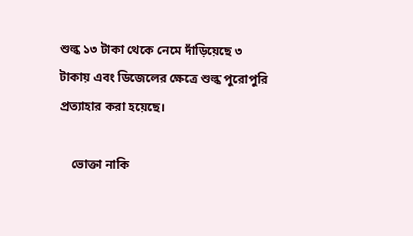শুল্ক ১৩ টাকা থেকে নেমে দাঁড়িয়েছে ৩ টাকায় এবং ডিজেলের ক্ষেত্রে শুল্ক পুরোপুরি প্রত্যাহার করা হয়েছে।

    ভোক্তা নাকি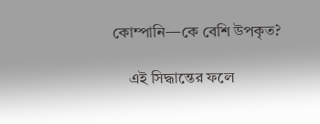কোম্পানি—কে বেশি উপকৃত?

    এই সিদ্ধান্তের ফলে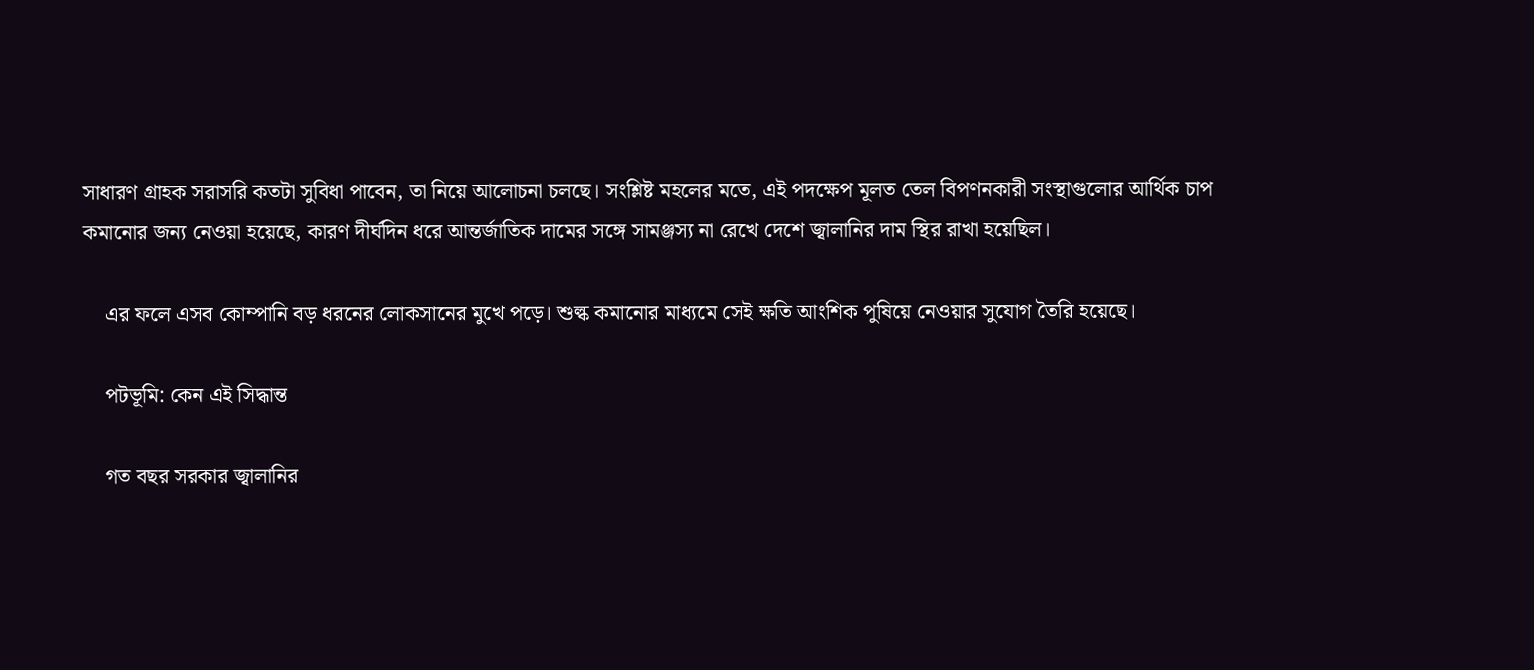সাধারণ গ্রাহক সরাসরি কতটা সুবিধা পাবেন, তা নিয়ে আলোচনা চলছে। সংশ্লিষ্ট মহলের মতে, এই পদক্ষেপ মূলত তেল বিপণনকারী সংস্থাগুলোর আর্থিক চাপ কমানোর জন্য নেওয়া হয়েছে, কারণ দীর্ঘদিন ধরে আন্তর্জাতিক দামের সঙ্গে সামঞ্জস্য না রেখে দেশে জ্বালানির দাম স্থির রাখা হয়েছিল।

    এর ফলে এসব কোম্পানি বড় ধরনের লোকসানের মুখে পড়ে। শুল্ক কমানোর মাধ্যমে সেই ক্ষতি আংশিক পুষিয়ে নেওয়ার সুযোগ তৈরি হয়েছে।

    পটভূমি: কেন এই সিদ্ধান্ত

    গত বছর সরকার জ্বালানির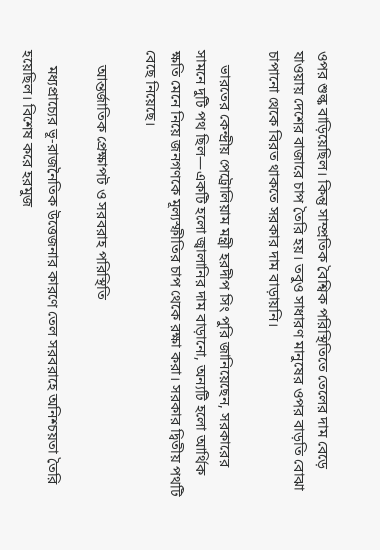ওপর শুল্ক বাড়িয়েছিল। কিন্তু সাম্প্রতিক বৈশ্বিক পরিস্থিতিতে তেলের দাম বেড়ে যাওয়ায় দেশের বাজারে চাপ তৈরি হয়। তবুও সাধারণ মানুষের ওপর বাড়তি বোঝা চাপানো থেকে বিরত থাকতে সরকার দাম বাড়ায়নি।

    ভারতের কেন্দ্রীয় পেট্রোলিয়াম মন্ত্রী হরদীপ সিং পুরি জানিয়েছেন, সরকারের সামনে দুটি পথ ছিল—একটি হলো জ্বালানির দাম বাড়ানো, অন্যটি হলো আর্থিক ক্ষতি মেনে নিয়ে জনগণকে মূল্যস্ফীতির চাপ থেকে রক্ষা করা। সরকার দ্বিতীয় পথটি বেছে নিয়েছে।

    আন্তর্জাতিক প্রেক্ষাপট ও সরবরাহ পরিস্থিতি

    মধ্যপ্রাচ্যের ভূ-রাজনৈতিক উত্তেজনার কারণে তেল সরবরাহে অনিশ্চয়তা তৈরি হয়েছিল। বিশেষ করে হরমুজ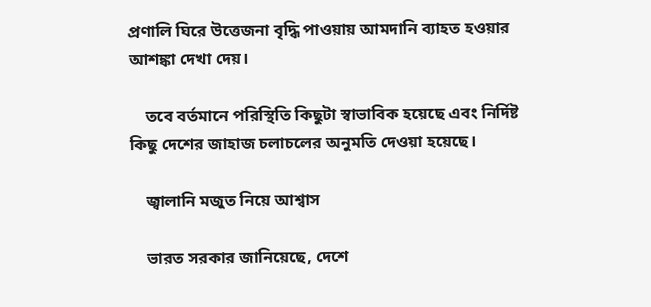প্রণালি ঘিরে উত্তেজনা বৃদ্ধি পাওয়ায় আমদানি ব্যাহত হওয়ার আশঙ্কা দেখা দেয়।

    তবে বর্তমানে পরিস্থিতি কিছুটা স্বাভাবিক হয়েছে এবং নির্দিষ্ট কিছু দেশের জাহাজ চলাচলের অনুমতি দেওয়া হয়েছে।

    জ্বালানি মজুত নিয়ে আশ্বাস

    ভারত সরকার জানিয়েছে, দেশে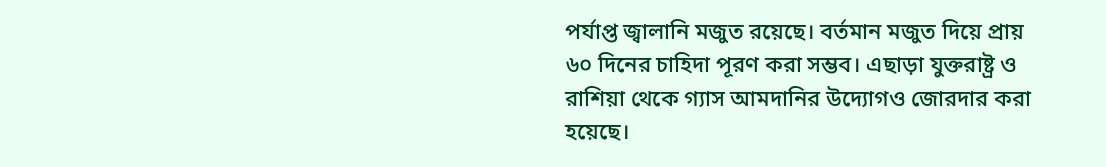পর্যাপ্ত জ্বালানি মজুত রয়েছে। বর্তমান মজুত দিয়ে প্রায় ৬০ দিনের চাহিদা পূরণ করা সম্ভব। এছাড়া যুক্তরাষ্ট্র ও রাশিয়া থেকে গ্যাস আমদানির উদ্যোগও জোরদার করা হয়েছে।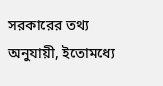সরকারের তথ্য অনুযায়ী, ইতোমধ্যে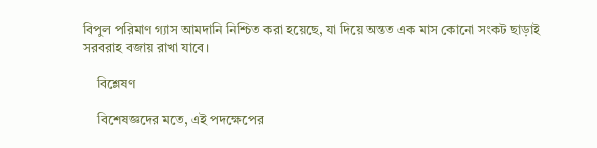বিপুল পরিমাণ গ্যাস আমদানি নিশ্চিত করা হয়েছে, যা দিয়ে অন্তত এক মাস কোনো সংকট ছাড়াই সরবরাহ বজায় রাখা যাবে।

    বিশ্লেষণ

    বিশেষজ্ঞদের মতে, এই পদক্ষেপের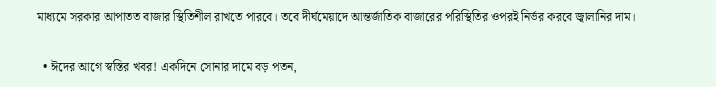মাধ্যমে সরকার আপাতত বাজার স্থিতিশীল রাখতে পারবে। তবে দীর্ঘমেয়াদে আন্তর্জাতিক বাজারের পরিস্থিতির ওপরই নির্ভর করবে জ্বালানির দাম।

  • ঈদের আগে স্বস্তির খবর! একদিনে সোনার দামে বড় পতন,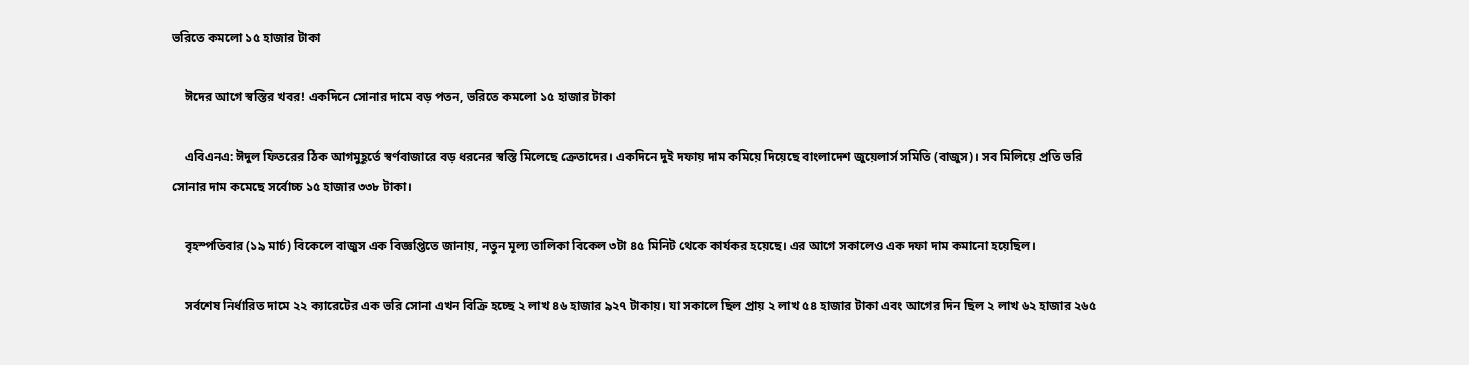ভরিতে কমলো ১৫ হাজার টাকা

    ঈদের আগে স্বস্তির খবর! একদিনে সোনার দামে বড় পতন, ভরিতে কমলো ১৫ হাজার টাকা

    এবিএনএ: ঈদুল ফিতরের ঠিক আগমুহূর্তে স্বর্ণবাজারে বড় ধরনের স্বস্তি মিলেছে ক্রেতাদের। একদিনে দুই দফায় দাম কমিয়ে দিয়েছে বাংলাদেশ জুয়েলার্স সমিতি (বাজুস)। সব মিলিয়ে প্রতি ভরি সোনার দাম কমেছে সর্বোচ্চ ১৫ হাজার ৩৩৮ টাকা।

    বৃহস্পতিবার (১৯ মার্চ) বিকেলে বাজুস এক বিজ্ঞপ্তিতে জানায়, নতুন মূল্য তালিকা বিকেল ৩টা ৪৫ মিনিট থেকে কার্যকর হয়েছে। এর আগে সকালেও এক দফা দাম কমানো হয়েছিল।

    সর্বশেষ নির্ধারিত দামে ২২ ক্যারেটের এক ভরি সোনা এখন বিক্রি হচ্ছে ২ লাখ ৪৬ হাজার ৯২৭ টাকায়। যা সকালে ছিল প্রায় ২ লাখ ৫৪ হাজার টাকা এবং আগের দিন ছিল ২ লাখ ৬২ হাজার ২৬৫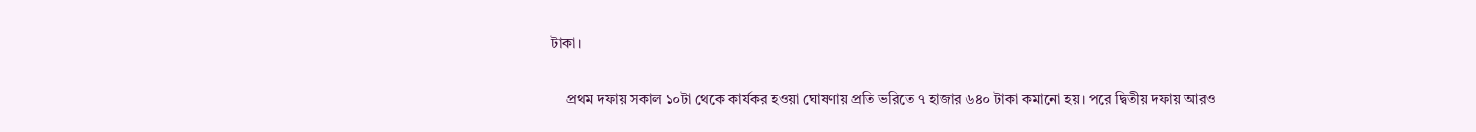টাকা।

    প্রথম দফায় সকাল ১০টা থেকে কার্যকর হওয়া ঘোষণায় প্রতি ভরিতে ৭ হাজার ৬৪০ টাকা কমানো হয়। পরে দ্বিতীয় দফায় আরও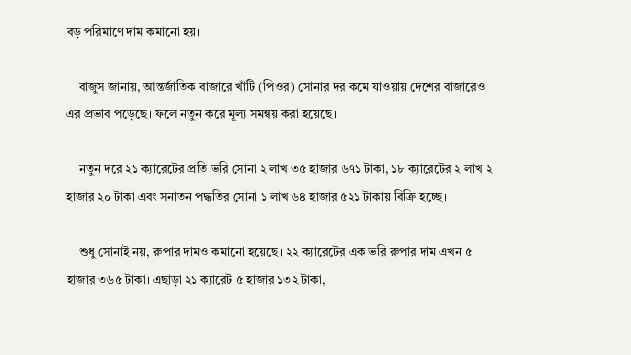বড় পরিমাণে দাম কমানো হয়।

    বাজুস জানায়, আন্তর্জাতিক বাজারে খাঁটি (পিওর) সোনার দর কমে যাওয়ায় দেশের বাজারেও এর প্রভাব পড়েছে। ফলে নতুন করে মূল্য সমন্বয় করা হয়েছে।

    নতুন দরে ২১ ক্যারেটের প্রতি ভরি সোনা ২ লাখ ৩৫ হাজার ৬৭১ টাকা, ১৮ ক্যারেটের ২ লাখ ২ হাজার ২০ টাকা এবং সনাতন পদ্ধতির সোনা ১ লাখ ৬৪ হাজার ৫২১ টাকায় বিক্রি হচ্ছে।

    শুধু সোনাই নয়, রুপার দামও কমানো হয়েছে। ২২ ক্যারেটের এক ভরি রুপার দাম এখন ৫ হাজার ৩৬৫ টাকা। এছাড়া ২১ ক্যারেট ৫ হাজার ১৩২ টাকা,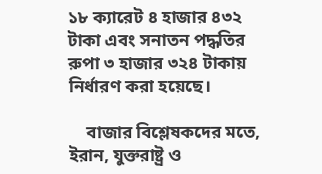১৮ ক্যারেট ৪ হাজার ৪৩২ টাকা এবং সনাতন পদ্ধতির রুপা ৩ হাজার ৩২৪ টাকায় নির্ধারণ করা হয়েছে।

    বাজার বিশ্লেষকদের মতে, ইরান, যুক্তরাষ্ট্র ও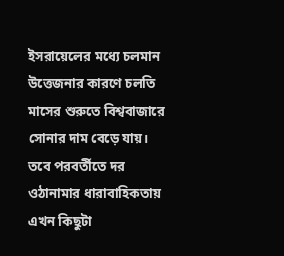ইসরায়েলের মধ্যে চলমান উত্তেজনার কারণে চলতি মাসের শুরুতে বিশ্ববাজারে সোনার দাম বেড়ে যায়। তবে পরবর্তীতে দর ওঠানামার ধারাবাহিকতায় এখন কিছুটা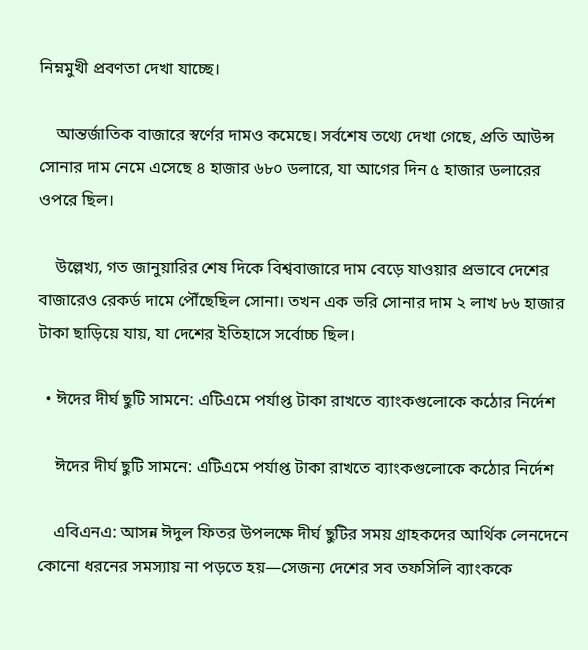নিম্নমুখী প্রবণতা দেখা যাচ্ছে।

    আন্তর্জাতিক বাজারে স্বর্ণের দামও কমেছে। সর্বশেষ তথ্যে দেখা গেছে, প্রতি আউন্স সোনার দাম নেমে এসেছে ৪ হাজার ৬৮০ ডলারে, যা আগের দিন ৫ হাজার ডলারের ওপরে ছিল।

    উল্লেখ্য, গত জানুয়ারির শেষ দিকে বিশ্ববাজারে দাম বেড়ে যাওয়ার প্রভাবে দেশের বাজারেও রেকর্ড দামে পৌঁছেছিল সোনা। তখন এক ভরি সোনার দাম ২ লাখ ৮৬ হাজার টাকা ছাড়িয়ে যায়, যা দেশের ইতিহাসে সর্বোচ্চ ছিল।

  • ঈদের দীর্ঘ ছুটি সামনে: এটিএমে পর্যাপ্ত টাকা রাখতে ব্যাংকগুলোকে কঠোর নির্দেশ

    ঈদের দীর্ঘ ছুটি সামনে: এটিএমে পর্যাপ্ত টাকা রাখতে ব্যাংকগুলোকে কঠোর নির্দেশ

    এবিএনএ: আসন্ন ঈদুল ফিতর উপলক্ষে দীর্ঘ ছুটির সময় গ্রাহকদের আর্থিক লেনদেনে কোনো ধরনের সমস্যায় না পড়তে হয়—সেজন্য দেশের সব তফসিলি ব্যাংককে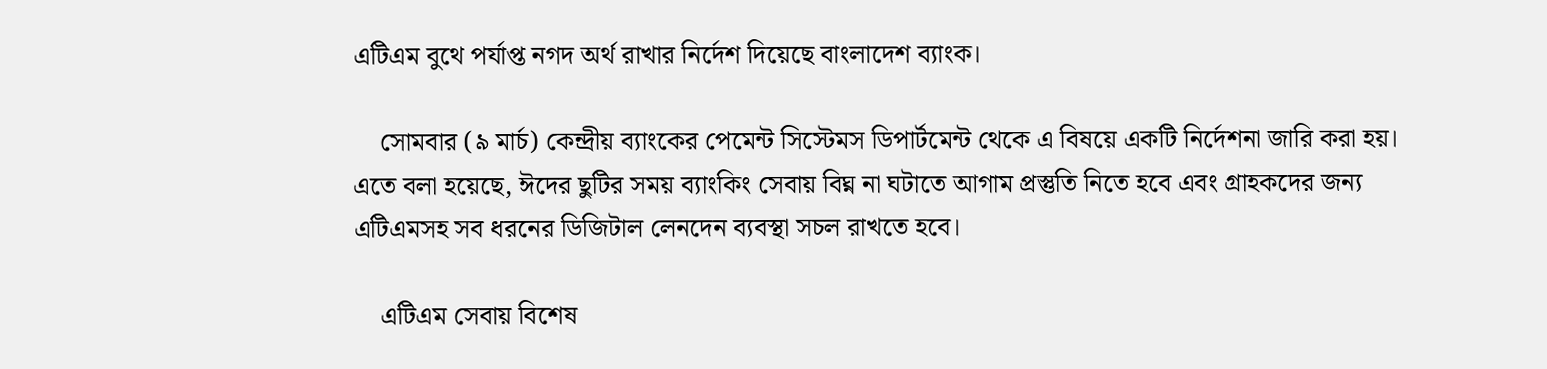এটিএম বুথে পর্যাপ্ত নগদ অর্থ রাখার নির্দেশ দিয়েছে বাংলাদেশ ব্যাংক।

    সোমবার (৯ মার্চ) কেন্দ্রীয় ব্যাংকের পেমেন্ট সিস্টেমস ডিপার্টমেন্ট থেকে এ বিষয়ে একটি নির্দেশনা জারি করা হয়। এতে বলা হয়েছে, ঈদের ছুটির সময় ব্যাংকিং সেবায় বিঘ্ন না ঘটাতে আগাম প্রস্তুতি নিতে হবে এবং গ্রাহকদের জন্য এটিএমসহ সব ধরনের ডিজিটাল লেনদেন ব্যবস্থা সচল রাখতে হবে।

    এটিএম সেবায় বিশেষ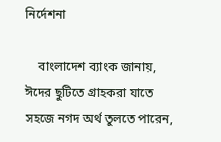নির্দেশনা

    বাংলাদেশ ব্যাংক জানায়, ঈদের ছুটিতে গ্রাহকরা যাতে সহজে নগদ অর্থ তুলতে পারেন,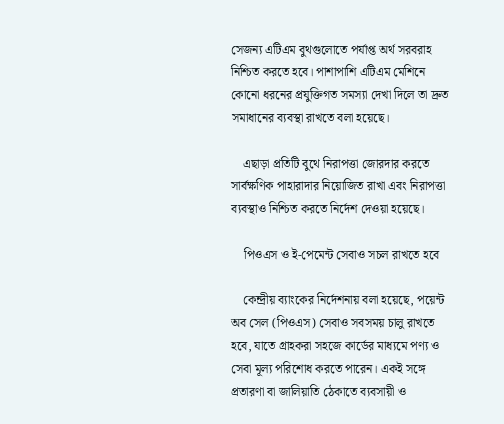সেজন্য এটিএম বুথগুলোতে পর্যাপ্ত অর্থ সরবরাহ নিশ্চিত করতে হবে। পাশাপাশি এটিএম মেশিনে কোনো ধরনের প্রযুক্তিগত সমস্যা দেখা দিলে তা দ্রুত সমাধানের ব্যবস্থা রাখতে বলা হয়েছে।

    এছাড়া প্রতিটি বুথে নিরাপত্তা জোরদার করতে সার্বক্ষণিক পাহারাদার নিয়োজিত রাখা এবং নিরাপত্তা ব্যবস্থাও নিশ্চিত করতে নির্দেশ দেওয়া হয়েছে।

    পিওএস ও ই-পেমেন্ট সেবাও সচল রাখতে হবে

    কেন্দ্রীয় ব্যাংকের নির্দেশনায় বলা হয়েছে, পয়েন্ট অব সেল (পিওএস) সেবাও সবসময় চালু রাখতে হবে, যাতে গ্রাহকরা সহজে কার্ডের মাধ্যমে পণ্য ও সেবা মূল্য পরিশোধ করতে পারেন। একই সঙ্গে প্রতারণা বা জালিয়াতি ঠেকাতে ব্যবসায়ী ও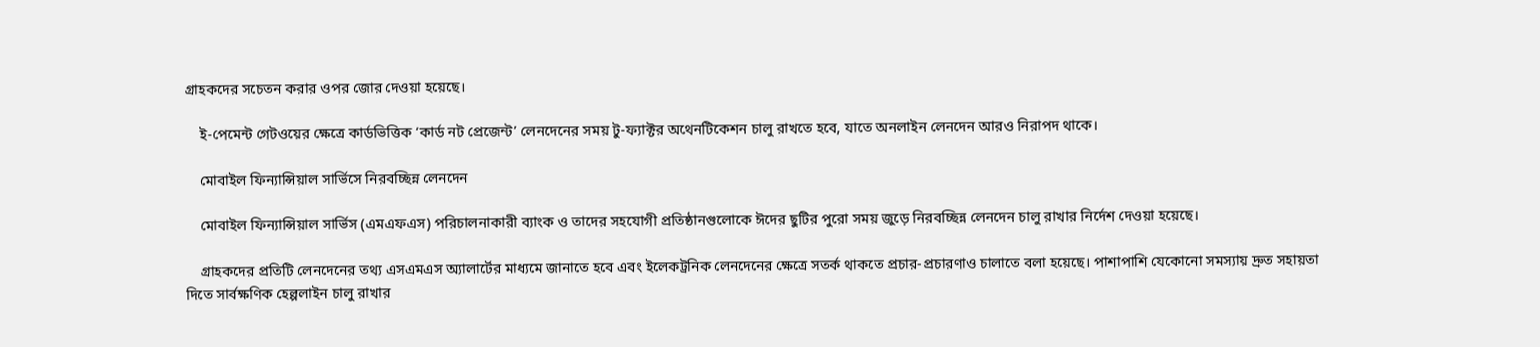গ্রাহকদের সচেতন করার ওপর জোর দেওয়া হয়েছে।

    ই-পেমেন্ট গেটওয়ের ক্ষেত্রে কার্ডভিত্তিক ‘কার্ড নট প্রেজেন্ট’ লেনদেনের সময় টু-ফ্যাক্টর অথেনটিকেশন চালু রাখতে হবে, যাতে অনলাইন লেনদেন আরও নিরাপদ থাকে।

    মোবাইল ফিন্যান্সিয়াল সার্ভিসে নিরবচ্ছিন্ন লেনদেন

    মোবাইল ফিন্যান্সিয়াল সার্ভিস (এমএফএস) পরিচালনাকারী ব্যাংক ও তাদের সহযোগী প্রতিষ্ঠানগুলোকে ঈদের ছুটির পুরো সময় জুড়ে নিরবচ্ছিন্ন লেনদেন চালু রাখার নির্দেশ দেওয়া হয়েছে।

    গ্রাহকদের প্রতিটি লেনদেনের তথ্য এসএমএস অ্যালার্টের মাধ্যমে জানাতে হবে এবং ইলেকট্রনিক লেনদেনের ক্ষেত্রে সতর্ক থাকতে প্রচার-প্রচারণাও চালাতে বলা হয়েছে। পাশাপাশি যেকোনো সমস্যায় দ্রুত সহায়তা দিতে সার্বক্ষণিক হেল্পলাইন চালু রাখার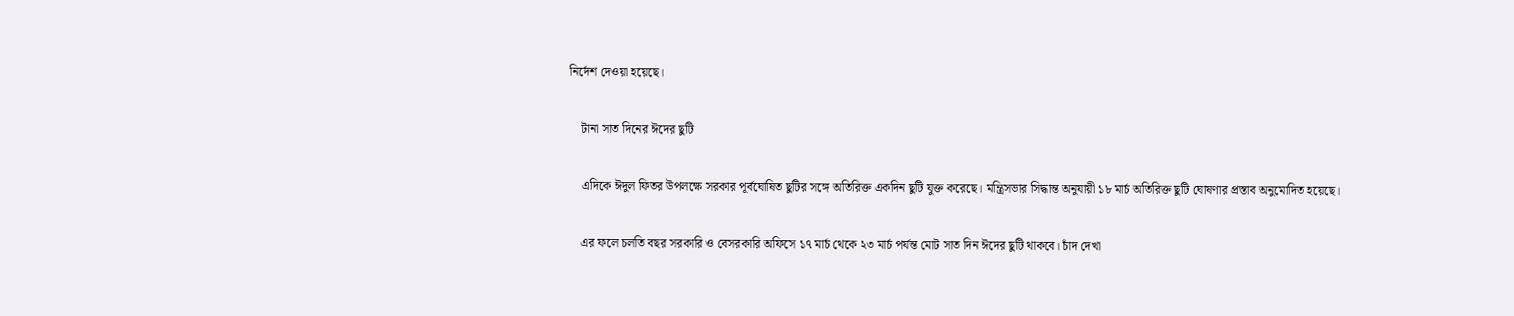নির্দেশ দেওয়া হয়েছে।

    টানা সাত দিনের ঈদের ছুটি

    এদিকে ঈদুল ফিতর উপলক্ষে সরকার পূর্বঘোষিত ছুটির সঙ্গে অতিরিক্ত একদিন ছুটি যুক্ত করেছে। মন্ত্রিসভার সিদ্ধান্ত অনুযায়ী ১৮ মার্চ অতিরিক্ত ছুটি ঘোষণার প্রস্তাব অনুমোদিত হয়েছে।

    এর ফলে চলতি বছর সরকারি ও বেসরকারি অফিসে ১৭ মার্চ থেকে ২৩ মার্চ পর্যন্ত মোট সাত দিন ঈদের ছুটি থাকবে। চাঁদ দেখা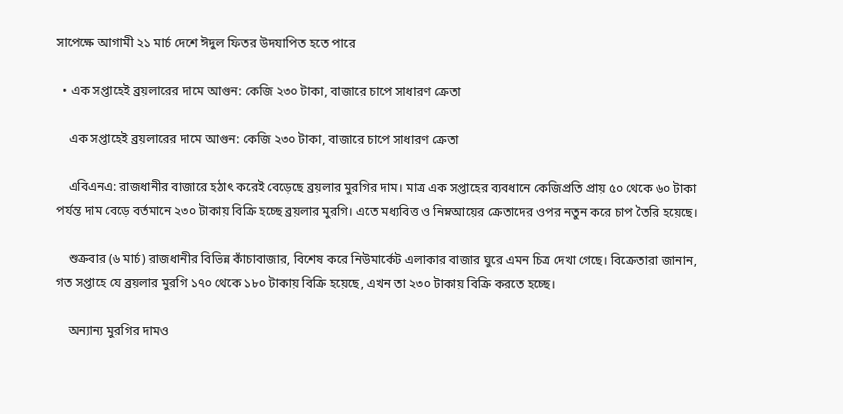সাপেক্ষে আগামী ২১ মার্চ দেশে ঈদুল ফিতর উদযাপিত হতে পারে

  • এক সপ্তাহেই ব্রয়লারের দামে আগুন: কেজি ২৩০ টাকা, বাজারে চাপে সাধারণ ক্রেতা

    এক সপ্তাহেই ব্রয়লারের দামে আগুন: কেজি ২৩০ টাকা, বাজারে চাপে সাধারণ ক্রেতা

    এবিএনএ: রাজধানীর বাজারে হঠাৎ করেই বেড়েছে ব্রয়লার মুরগির দাম। মাত্র এক সপ্তাহের ব্যবধানে কেজিপ্রতি প্রায় ৫০ থেকে ৬০ টাকা পর্যন্ত দাম বেড়ে বর্তমানে ২৩০ টাকায় বিক্রি হচ্ছে ব্রয়লার মুরগি। এতে মধ্যবিত্ত ও নিম্নআয়ের ক্রেতাদের ওপর নতুন করে চাপ তৈরি হয়েছে।

    শুক্রবার (৬ মার্চ) রাজধানীর বিভিন্ন কাঁচাবাজার, বিশেষ করে নিউমার্কেট এলাকার বাজার ঘুরে এমন চিত্র দেখা গেছে। বিক্রেতারা জানান, গত সপ্তাহে যে ব্রয়লার মুরগি ১৭০ থেকে ১৮০ টাকায় বিক্রি হয়েছে, এখন তা ২৩০ টাকায় বিক্রি করতে হচ্ছে।

    অন্যান্য মুরগির দামও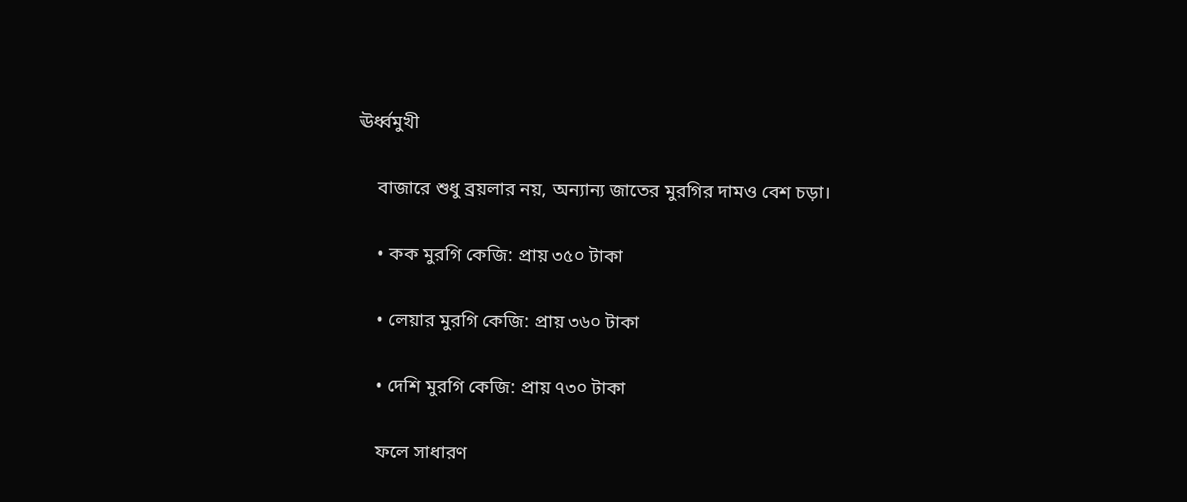ঊর্ধ্বমুখী

    বাজারে শুধু ব্রয়লার নয়, অন্যান্য জাতের মুরগির দামও বেশ চড়া।

    • কক মুরগি কেজি: প্রায় ৩৫০ টাকা

    • লেয়ার মুরগি কেজি: প্রায় ৩৬০ টাকা

    • দেশি মুরগি কেজি: প্রায় ৭৩০ টাকা

    ফলে সাধারণ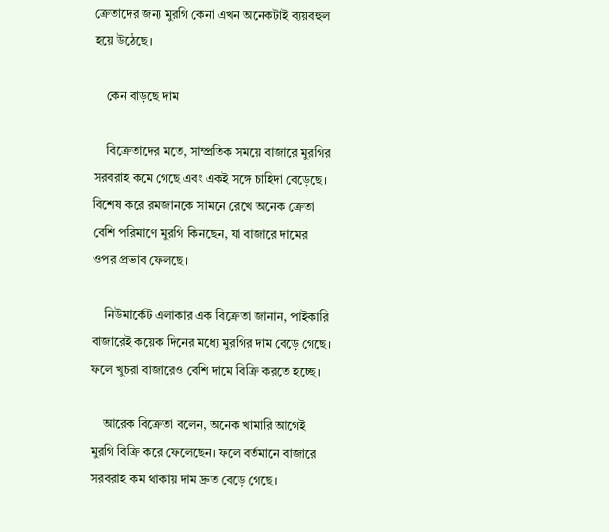ক্রেতাদের জন্য মুরগি কেনা এখন অনেকটাই ব্যয়বহুল হয়ে উঠেছে।

    কেন বাড়ছে দাম

    বিক্রেতাদের মতে, সাম্প্রতিক সময়ে বাজারে মুরগির সরবরাহ কমে গেছে এবং একই সঙ্গে চাহিদা বেড়েছে। বিশেষ করে রমজানকে সামনে রেখে অনেক ক্রেতা বেশি পরিমাণে মুরগি কিনছেন, যা বাজারে দামের ওপর প্রভাব ফেলছে।

    নিউমার্কেট এলাকার এক বিক্রেতা জানান, পাইকারি বাজারেই কয়েক দিনের মধ্যে মুরগির দাম বেড়ে গেছে। ফলে খুচরা বাজারেও বেশি দামে বিক্রি করতে হচ্ছে।

    আরেক বিক্রেতা বলেন, অনেক খামারি আগেই মুরগি বিক্রি করে ফেলেছেন। ফলে বর্তমানে বাজারে সরবরাহ কম থাকায় দাম দ্রুত বেড়ে গেছে।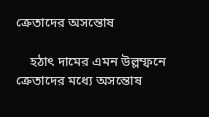ক্রেতাদের অসন্তোষ

    হঠাৎ দামের এমন উল্লম্ফনে ক্রেতাদের মধ্যে অসন্তোষ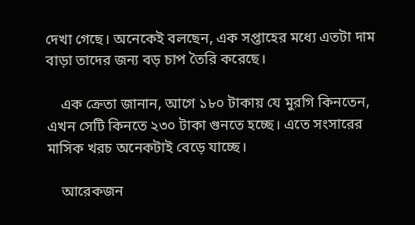দেখা গেছে। অনেকেই বলছেন, এক সপ্তাহের মধ্যে এতটা দাম বাড়া তাদের জন্য বড় চাপ তৈরি করেছে।

    এক ক্রেতা জানান, আগে ১৮০ টাকায় যে মুরগি কিনতেন, এখন সেটি কিনতে ২৩০ টাকা গুনতে হচ্ছে। এতে সংসারের মাসিক খরচ অনেকটাই বেড়ে যাচ্ছে।

    আরেকজন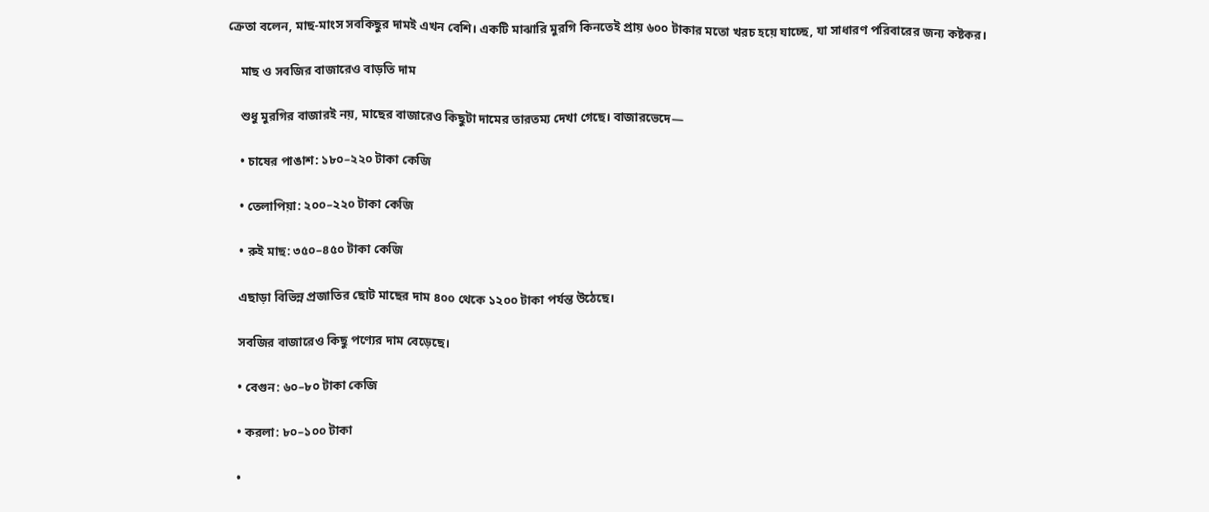ক্রেতা বলেন, মাছ-মাংস সবকিছুর দামই এখন বেশি। একটি মাঝারি মুরগি কিনতেই প্রায় ৬০০ টাকার মতো খরচ হয়ে যাচ্ছে, যা সাধারণ পরিবারের জন্য কষ্টকর।

    মাছ ও সবজির বাজারেও বাড়তি দাম

    শুধু মুরগির বাজারই নয়, মাছের বাজারেও কিছুটা দামের তারতম্য দেখা গেছে। বাজারভেদে—

    • চাষের পাঙাশ: ১৮০–২২০ টাকা কেজি

    • তেলাপিয়া: ২০০–২২০ টাকা কেজি

    • রুই মাছ: ৩৫০–৪৫০ টাকা কেজি

    এছাড়া বিভিন্ন প্রজাতির ছোট মাছের দাম ৪০০ থেকে ১২০০ টাকা পর্যন্ত উঠেছে।

    সবজির বাজারেও কিছু পণ্যের দাম বেড়েছে।

    • বেগুন: ৬০–৮০ টাকা কেজি

    • করলা: ৮০–১০০ টাকা

    •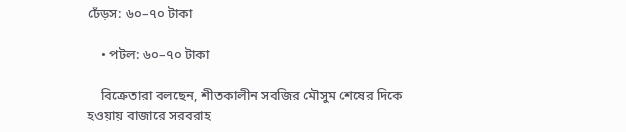ঢেঁড়স: ৬০–৭০ টাকা

    • পটল: ৬০–৭০ টাকা

    বিক্রেতারা বলছেন, শীতকালীন সবজির মৌসুম শেষের দিকে হওয়ায় বাজারে সরবরাহ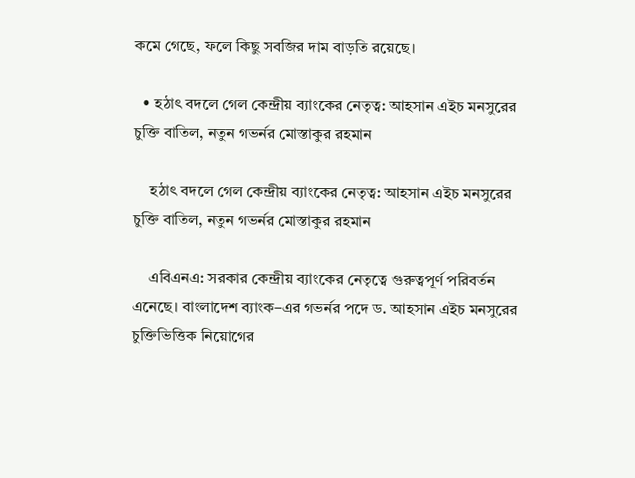কমে গেছে, ফলে কিছু সবজির দাম বাড়তি রয়েছে।

  • হঠাৎ বদলে গেল কেন্দ্রীয় ব্যাংকের নেতৃত্ব: আহসান এইচ মনসুরের চুক্তি বাতিল, নতুন গভর্নর মোস্তাকুর রহমান

    হঠাৎ বদলে গেল কেন্দ্রীয় ব্যাংকের নেতৃত্ব: আহসান এইচ মনসুরের চুক্তি বাতিল, নতুন গভর্নর মোস্তাকুর রহমান

    এবিএনএ: সরকার কেন্দ্রীয় ব্যাংকের নেতৃত্বে গুরুত্বপূর্ণ পরিবর্তন এনেছে। বাংলাদেশ ব্যাংক–এর গভর্নর পদে ড. আহসান এইচ মনসুরের চুক্তিভিত্তিক নিয়োগের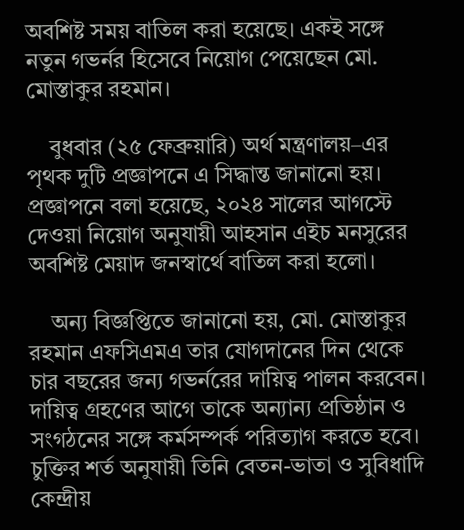অবশিষ্ট সময় বাতিল করা হয়েছে। একই সঙ্গে নতুন গভর্নর হিসেবে নিয়োগ পেয়েছেন মো. মোস্তাকুর রহমান।

    বুধবার (২৫ ফেব্রুয়ারি) অর্থ মন্ত্রণালয়–এর পৃথক দুটি প্রজ্ঞাপনে এ সিদ্ধান্ত জানানো হয়। প্রজ্ঞাপনে বলা হয়েছে, ২০২৪ সালের আগস্টে দেওয়া নিয়োগ অনুযায়ী আহসান এইচ মনসুরের অবশিষ্ট মেয়াদ জনস্বার্থে বাতিল করা হলো।

    অন্য বিজ্ঞপ্তিতে জানানো হয়, মো. মোস্তাকুর রহমান এফসিএমএ তার যোগদানের দিন থেকে চার বছরের জন্য গভর্নরের দায়িত্ব পালন করবেন। দায়িত্ব গ্রহণের আগে তাকে অন্যান্য প্রতিষ্ঠান ও সংগঠনের সঙ্গে কর্মসম্পর্ক পরিত্যাগ করতে হবে। চুক্তির শর্ত অনুযায়ী তিনি বেতন-ভাতা ও সুবিধাদি কেন্দ্রীয়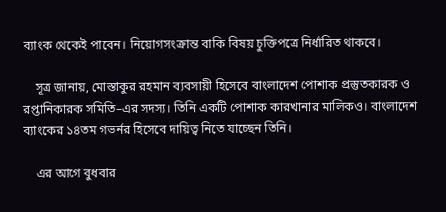ব্যাংক থেকেই পাবেন। নিয়োগসংক্রান্ত বাকি বিষয় চুক্তিপত্রে নির্ধারিত থাকবে।

    সূত্র জানায়, মোস্তাকুর রহমান ব্যবসায়ী হিসেবে বাংলাদেশ পোশাক প্রস্তুতকারক ও রপ্তানিকারক সমিতি–এর সদস্য। তিনি একটি পোশাক কারখানার মালিকও। বাংলাদেশ ব্যাংকের ১৪তম গভর্নর হিসেবে দায়িত্ব নিতে যাচ্ছেন তিনি।

    এর আগে বুধবার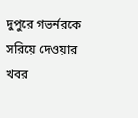দুপুরে গভর্নরকে সরিয়ে দেওয়ার খবর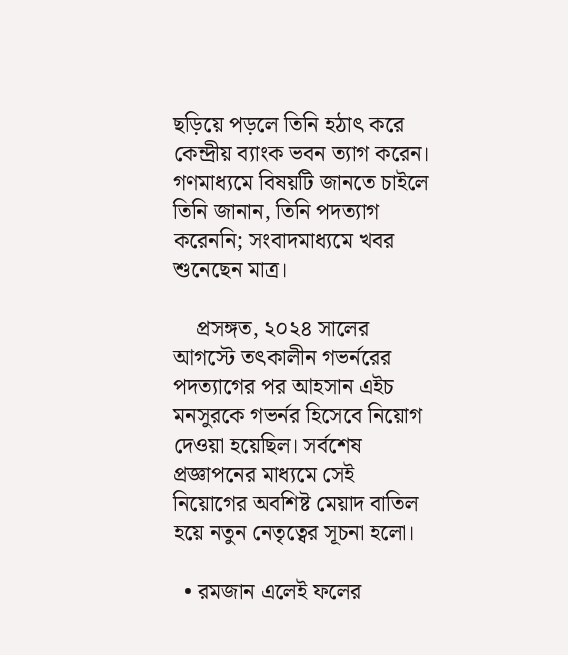ছড়িয়ে পড়লে তিনি হঠাৎ করে কেন্দ্রীয় ব্যাংক ভবন ত্যাগ করেন। গণমাধ্যমে বিষয়টি জানতে চাইলে তিনি জানান, তিনি পদত্যাগ করেননি; সংবাদমাধ্যমে খবর শুনেছেন মাত্র।

    প্রসঙ্গত, ২০২৪ সালের আগস্টে তৎকালীন গভর্নরের পদত্যাগের পর আহসান এইচ মনসুরকে গভর্নর হিসেবে নিয়োগ দেওয়া হয়েছিল। সর্বশেষ প্রজ্ঞাপনের মাধ্যমে সেই নিয়োগের অবশিষ্ট মেয়াদ বাতিল হয়ে নতুন নেতৃত্বের সূচনা হলো।

  • রমজান এলেই ফলের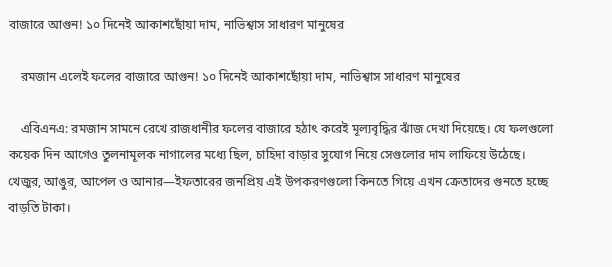বাজারে আগুন! ১০ দিনেই আকাশছোঁয়া দাম, নাভিশ্বাস সাধারণ মানুষের

    রমজান এলেই ফলের বাজারে আগুন! ১০ দিনেই আকাশছোঁয়া দাম, নাভিশ্বাস সাধারণ মানুষের

    এবিএনএ: রমজান সামনে রেখে রাজধানীর ফলের বাজারে হঠাৎ করেই মূল্যবৃদ্ধির ঝাঁজ দেখা দিয়েছে। যে ফলগুলো কয়েক দিন আগেও তুলনামূলক নাগালের মধ্যে ছিল, চাহিদা বাড়ার সুযোগ নিয়ে সেগুলোর দাম লাফিয়ে উঠেছে। খেজুর, আঙুর, আপেল ও আনার—ইফতারের জনপ্রিয় এই উপকরণগুলো কিনতে গিয়ে এখন ক্রেতাদের গুনতে হচ্ছে বাড়তি টাকা।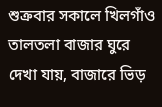শুক্রবার সকালে খিলগাঁও তালতলা বাজার ঘুরে দেখা যায়, বাজারে ভিড়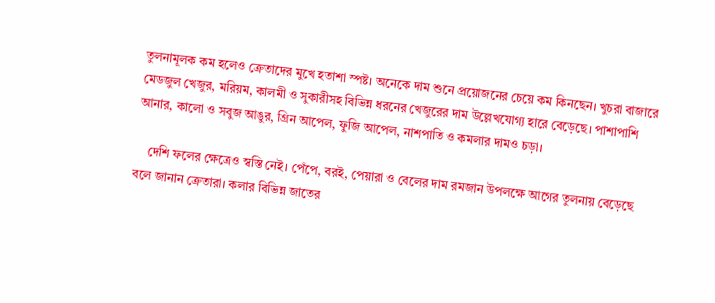তুলনামূলক কম হলেও ক্রেতাদের মুখে হতাশা স্পষ্ট। অনেকে দাম শুনে প্রয়োজনের চেয়ে কম কিনছেন। খুচরা বাজারে মেডজুল খেজুর, মরিয়ম, কালমী ও সুকারীসহ বিভিন্ন ধরনের খেজুরের দাম উল্লেখযোগ্য হারে বেড়েছে। পাশাপাশি আনার, কালো ও সবুজ আঙুর, গ্রিন আপেল, ফুজি আপেল, নাশপাতি ও কমলার দামও চড়া।

    দেশি ফলের ক্ষেত্রেও স্বস্তি নেই। পেঁপে, বরই, পেয়ারা ও বেলের দাম রমজান উপলক্ষে আগের তুলনায় বেড়েছে বলে জানান ক্রেতারা। কলার বিভিন্ন জাতের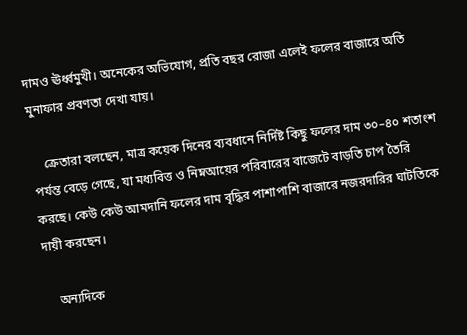দামও ঊর্ধ্বমুখী। অনেকের অভিযোগ, প্রতি বছর রোজা এলেই ফলের বাজারে অতি মুনাফার প্রবণতা দেখা যায়।

    ক্রেতারা বলছেন, মাত্র কয়েক দিনের ব্যবধানে নির্দিষ্ট কিছু ফলের দাম ৩০–৪০ শতাংশ পর্যন্ত বেড়ে গেছে, যা মধ্যবিত্ত ও নিম্নআয়ের পরিবারের বাজেটে বাড়তি চাপ তৈরি করছে। কেউ কেউ আমদানি ফলের দাম বৃদ্ধির পাশাপাশি বাজারে নজরদারির ঘাটতিকে দায়ী করছেন।

    অন্যদিকে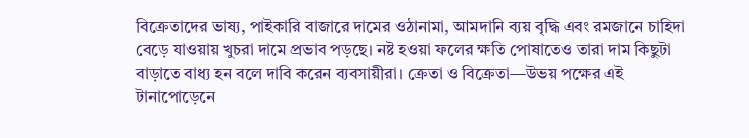বিক্রেতাদের ভাষ্য, পাইকারি বাজারে দামের ওঠানামা, আমদানি ব্যয় বৃদ্ধি এবং রমজানে চাহিদা বেড়ে যাওয়ায় খুচরা দামে প্রভাব পড়ছে। নষ্ট হওয়া ফলের ক্ষতি পোষাতেও তারা দাম কিছুটা বাড়াতে বাধ্য হন বলে দাবি করেন ব্যবসায়ীরা। ক্রেতা ও বিক্রেতা—উভয় পক্ষের এই টানাপোড়েনে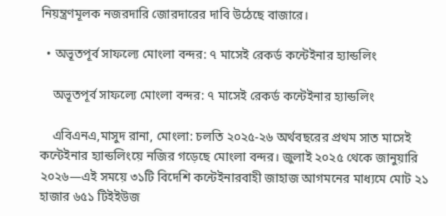নিয়ন্ত্রণমূলক নজরদারি জোরদারের দাবি উঠেছে বাজারে।

  • অভূতপূর্ব সাফল্যে মোংলা বন্দর: ৭ মাসেই রেকর্ড কন্টেইনার হ্যান্ডলিং

    অভূতপূর্ব সাফল্যে মোংলা বন্দর: ৭ মাসেই রেকর্ড কন্টেইনার হ্যান্ডলিং

    এবিএনএ,মাসুদ রানা, মোংলা: চলতি ২০২৫-২৬ অর্থবছরের প্রথম সাত মাসেই কন্টেইনার হ্যান্ডলিংয়ে নজির গড়েছে মোংলা বন্দর। জুলাই ২০২৫ থেকে জানুয়ারি ২০২৬—এই সময়ে ৩১টি বিদেশি কন্টেইনারবাহী জাহাজ আগমনের মাধ্যমে মোট ২১ হাজার ৬৫১ টিইইউজ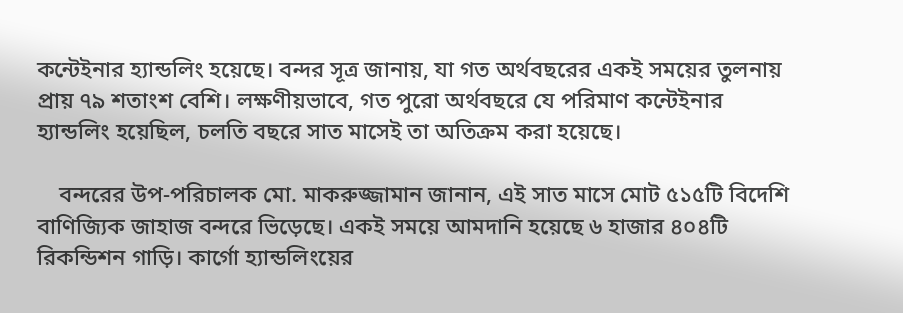কন্টেইনার হ্যান্ডলিং হয়েছে। বন্দর সূত্র জানায়, যা গত অর্থবছরের একই সময়ের তুলনায় প্রায় ৭৯ শতাংশ বেশি। লক্ষণীয়ভাবে, গত পুরো অর্থবছরে যে পরিমাণ কন্টেইনার হ্যান্ডলিং হয়েছিল, চলতি বছরে সাত মাসেই তা অতিক্রম করা হয়েছে।

    বন্দরের উপ-পরিচালক মো. মাকরুজ্জামান জানান, এই সাত মাসে মোট ৫১৫টি বিদেশি বাণিজ্যিক জাহাজ বন্দরে ভিড়েছে। একই সময়ে আমদানি হয়েছে ৬ হাজার ৪০৪টি রিকন্ডিশন গাড়ি। কার্গো হ্যান্ডলিংয়ের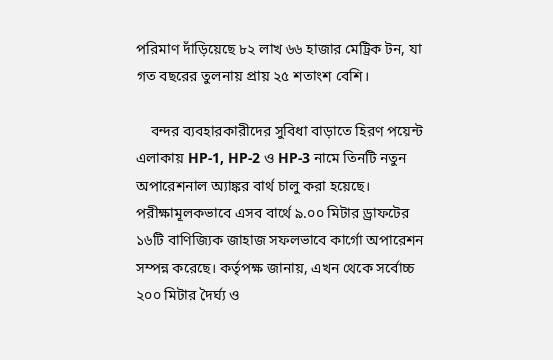পরিমাণ দাঁড়িয়েছে ৮২ লাখ ৬৬ হাজার মেট্রিক টন, যা গত বছরের তুলনায় প্রায় ২৫ শতাংশ বেশি।

    বন্দর ব্যবহারকারীদের সুবিধা বাড়াতে হিরণ পয়েন্ট এলাকায় HP-1, HP-2 ও HP-3 নামে তিনটি নতুন অপারেশনাল অ্যাঙ্কর বার্থ চালু করা হয়েছে। পরীক্ষামূলকভাবে এসব বার্থে ৯.০০ মিটার ড্রাফটের ১৬টি বাণিজ্যিক জাহাজ সফলভাবে কার্গো অপারেশন সম্পন্ন করেছে। কর্তৃপক্ষ জানায়, এখন থেকে সর্বোচ্চ ২০০ মিটার দৈর্ঘ্য ও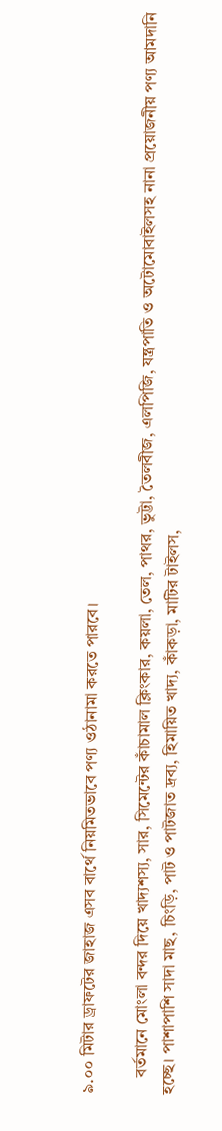৯.০০ মিটার ড্রাফটের জাহাজ এসব বার্থে নিয়মিতভাবে পণ্য ওঠানামা করতে পারবে।

    বর্তমানে মোংলা বন্দর দিয়ে খাদ্যশস্য, সার, সিমেন্টের কাঁচামাল ক্লিংকার, কয়লা, তেল, পাথর, ভুট্টা, তৈলবীজ, এলপিজি, যন্ত্রপাতি ও অটোমোবাইলসহ নানা প্রয়োজনীয় পণ্য আমদানি হচ্ছে। পাশাপাশি সাদা মাছ, চিংড়ি, পাট ও পাটজাত দ্রব্য, হিমায়িত খাদ্য, কাঁকড়া, মাটির টাইলস,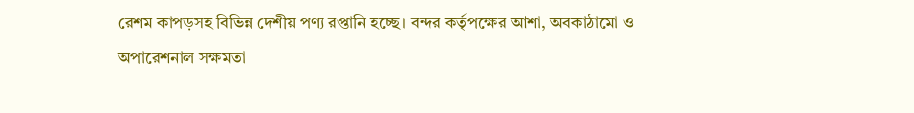রেশম কাপড়সহ বিভিন্ন দেশীয় পণ্য রপ্তানি হচ্ছে। বন্দর কর্তৃপক্ষের আশা, অবকাঠামো ও অপারেশনাল সক্ষমতা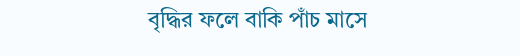বৃদ্ধির ফলে বাকি পাঁচ মাসে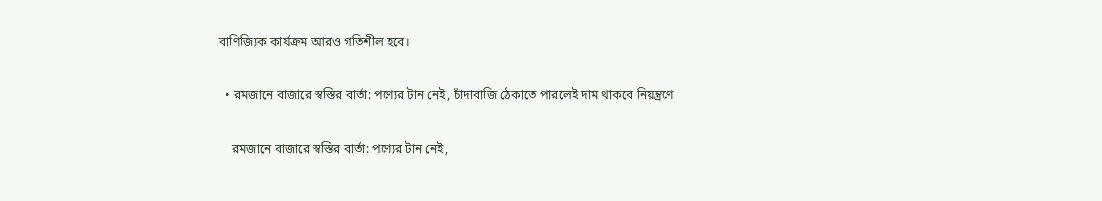বাণিজ্যিক কার্যক্রম আরও গতিশীল হবে।

  • রমজানে বাজারে স্বস্তির বার্তা: পণ্যের টান নেই, চাঁদাবাজি ঠেকাতে পারলেই দাম থাকবে নিয়ন্ত্রণে

    রমজানে বাজারে স্বস্তির বার্তা: পণ্যের টান নেই,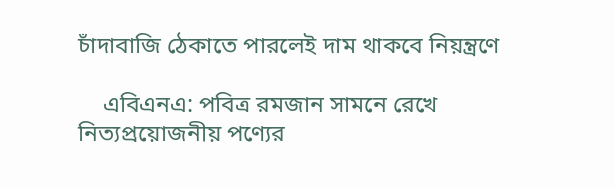চাঁদাবাজি ঠেকাতে পারলেই দাম থাকবে নিয়ন্ত্রণে

    এবিএনএ: পবিত্র রমজান সামনে রেখে নিত্যপ্রয়োজনীয় পণ্যের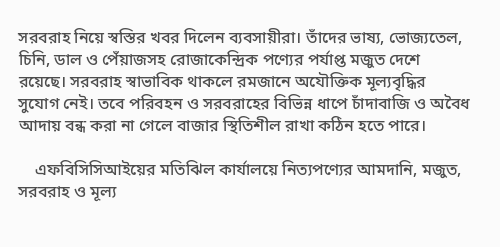সরবরাহ নিয়ে স্বস্তির খবর দিলেন ব্যবসায়ীরা। তাঁদের ভাষ্য, ভোজ্যতেল, চিনি, ডাল ও পেঁয়াজসহ রোজাকেন্দ্রিক পণ্যের পর্যাপ্ত মজুত দেশে রয়েছে। সরবরাহ স্বাভাবিক থাকলে রমজানে অযৌক্তিক মূল্যবৃদ্ধির সুযোগ নেই। তবে পরিবহন ও সরবরাহের বিভিন্ন ধাপে চাঁদাবাজি ও অবৈধ আদায় বন্ধ করা না গেলে বাজার স্থিতিশীল রাখা কঠিন হতে পারে।

    এফবিসিসিআইয়ের মতিঝিল কার্যালয়ে নিত্যপণ্যের আমদানি, মজুত, সরবরাহ ও মূল্য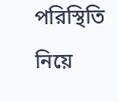পরিস্থিতি নিয়ে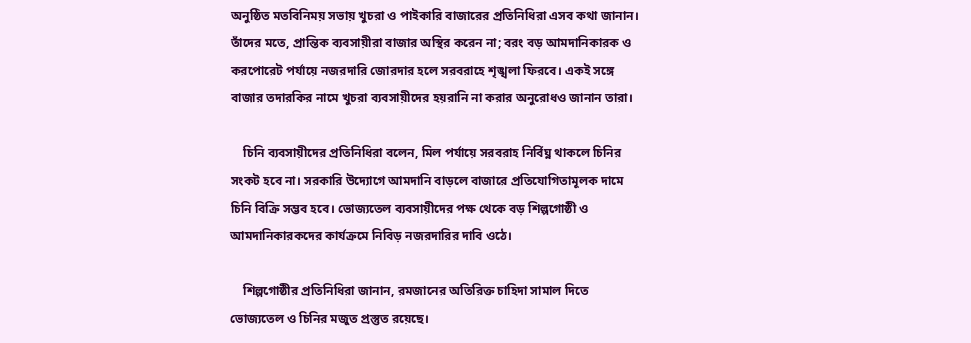অনুষ্ঠিত মতবিনিময় সভায় খুচরা ও পাইকারি বাজারের প্রতিনিধিরা এসব কথা জানান। তাঁদের মতে, প্রান্তিক ব্যবসায়ীরা বাজার অস্থির করেন না; বরং বড় আমদানিকারক ও করপোরেট পর্যায়ে নজরদারি জোরদার হলে সরবরাহে শৃঙ্খলা ফিরবে। একই সঙ্গে বাজার তদারকির নামে খুচরা ব্যবসায়ীদের হয়রানি না করার অনুরোধও জানান তারা।

    চিনি ব্যবসায়ীদের প্রতিনিধিরা বলেন, মিল পর্যায়ে সরবরাহ নির্বিঘ্ন থাকলে চিনির সংকট হবে না। সরকারি উদ্যোগে আমদানি বাড়লে বাজারে প্রতিযোগিতামূলক দামে চিনি বিক্রি সম্ভব হবে। ভোজ্যতেল ব্যবসায়ীদের পক্ষ থেকে বড় শিল্পগোষ্ঠী ও আমদানিকারকদের কার্যক্রমে নিবিড় নজরদারির দাবি ওঠে।

    শিল্পগোষ্ঠীর প্রতিনিধিরা জানান, রমজানের অতিরিক্ত চাহিদা সামাল দিতে ভোজ্যতেল ও চিনির মজুত প্রস্তুত রয়েছে।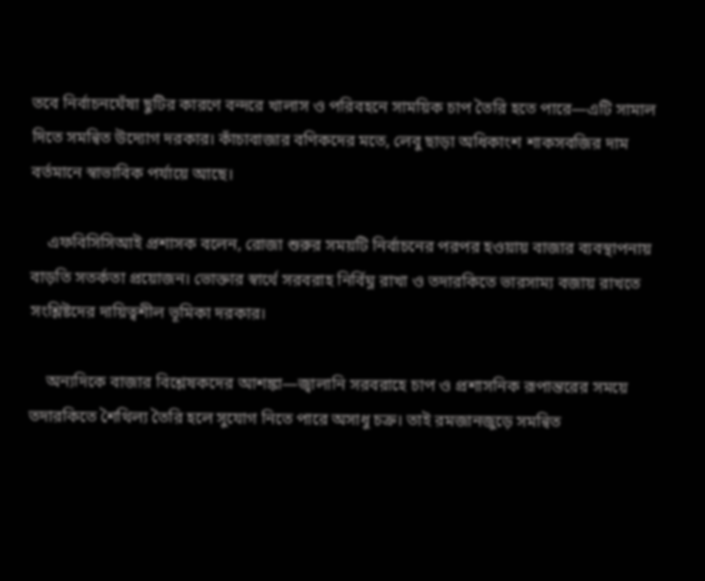তবে নির্বাচনঘেঁষা ছুটির কারণে বন্দরে খালাস ও পরিবহনে সাময়িক চাপ তৈরি হতে পারে—এটি সামাল দিতে সমন্বিত উদ্যোগ দরকার। কাঁচাবাজার বণিকদের মতে, লেবু ছাড়া অধিকাংশ শাকসবজির দাম বর্তমানে স্বাভাবিক পর্যায়ে আছে।

    এফবিসিসিআই প্রশাসক বলেন, রোজা শুরুর সময়টি নির্বাচনের পরপর হওয়ায় বাজার ব্যবস্থাপনায় বাড়তি সতর্কতা প্রয়োজন। ভোক্তার স্বার্থে সরবরাহ নির্বিঘ্ন রাখা ও তদারকিতে ভারসাম্য বজায় রাখতে সংশ্লিষ্টদের দায়িত্বশীল ভূমিকা দরকার।

    অন্যদিকে বাজার বিশ্লেষকদের আশঙ্কা—জ্বালানি সরবরাহে চাপ ও প্রশাসনিক রূপান্তরের সময়ে তদারকিতে শৈথিল্য তৈরি হলে সুযোগ নিতে পারে অসাধু চক্র। তাই রমজানজুড়ে সমন্বিত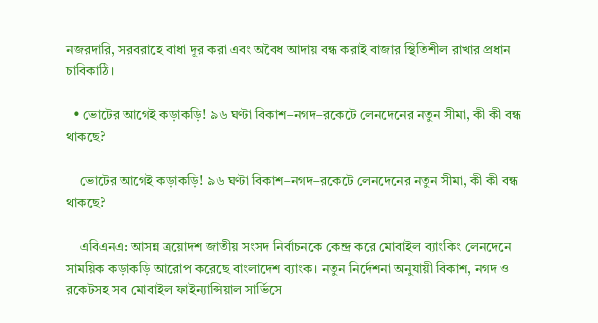নজরদারি, সরবরাহে বাধা দূর করা এবং অবৈধ আদায় বন্ধ করাই বাজার স্থিতিশীল রাখার প্রধান চাবিকাঠি।

  • ভোটের আগেই কড়াকড়ি! ৯৬ ঘণ্টা বিকাশ–নগদ–রকেটে লেনদেনের নতুন সীমা, কী কী বন্ধ থাকছে?

    ভোটের আগেই কড়াকড়ি! ৯৬ ঘণ্টা বিকাশ–নগদ–রকেটে লেনদেনের নতুন সীমা, কী কী বন্ধ থাকছে?

    এবিএনএ: আসন্ন ত্রয়োদশ জাতীয় সংসদ নির্বাচনকে কেন্দ্র করে মোবাইল ব্যাংকিং লেনদেনে সাময়িক কড়াকড়ি আরোপ করেছে বাংলাদেশ ব্যাংক। নতুন নির্দেশনা অনুযায়ী বিকাশ, নগদ ও রকেটসহ সব মোবাইল ফাইন্যান্সিয়াল সার্ভিসে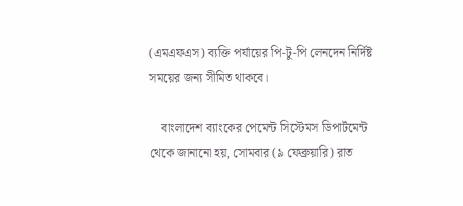(এমএফএস) ব্যক্তি পর্যায়ের পি-টু-পি লেনদেন নির্দিষ্ট সময়ের জন্য সীমিত থাকবে।

    বাংলাদেশ ব্যাংকের পেমেন্ট সিস্টেমস ডিপার্টমেন্ট থেকে জানানো হয়, সোমবার (৯ ফেব্রুয়ারি) রাত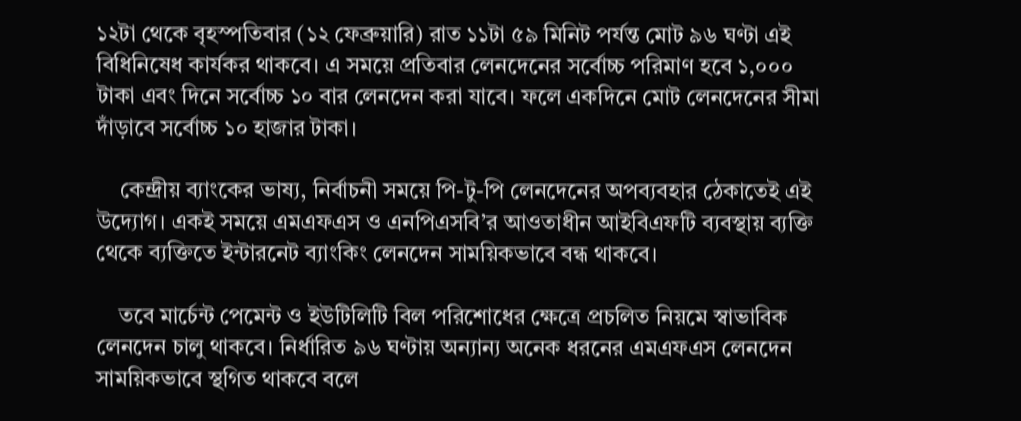১২টা থেকে বৃহস্পতিবার (১২ ফেব্রুয়ারি) রাত ১১টা ৫৯ মিনিট পর্যন্ত মোট ৯৬ ঘণ্টা এই বিধিনিষেধ কার্যকর থাকবে। এ সময়ে প্রতিবার লেনদেনের সর্বোচ্চ পরিমাণ হবে ১,০০০ টাকা এবং দিনে সর্বোচ্চ ১০ বার লেনদেন করা যাবে। ফলে একদিনে মোট লেনদেনের সীমা দাঁড়াবে সর্বোচ্চ ১০ হাজার টাকা।

    কেন্দ্রীয় ব্যাংকের ভাষ্য, নির্বাচনী সময়ে পি-টু-পি লেনদেনের অপব্যবহার ঠেকাতেই এই উদ্যোগ। একই সময়ে এমএফএস ও এনপিএসবি’র আওতাধীন আইবিএফটি ব্যবস্থায় ব্যক্তি থেকে ব্যক্তিতে ইন্টারনেট ব্যাংকিং লেনদেন সাময়িকভাবে বন্ধ থাকবে।

    তবে মার্চেন্ট পেমেন্ট ও ইউটিলিটি বিল পরিশোধের ক্ষেত্রে প্রচলিত নিয়মে স্বাভাবিক লেনদেন চালু থাকবে। নির্ধারিত ৯৬ ঘণ্টায় অন্যান্য অনেক ধরনের এমএফএস লেনদেন সাময়িকভাবে স্থগিত থাকবে বলে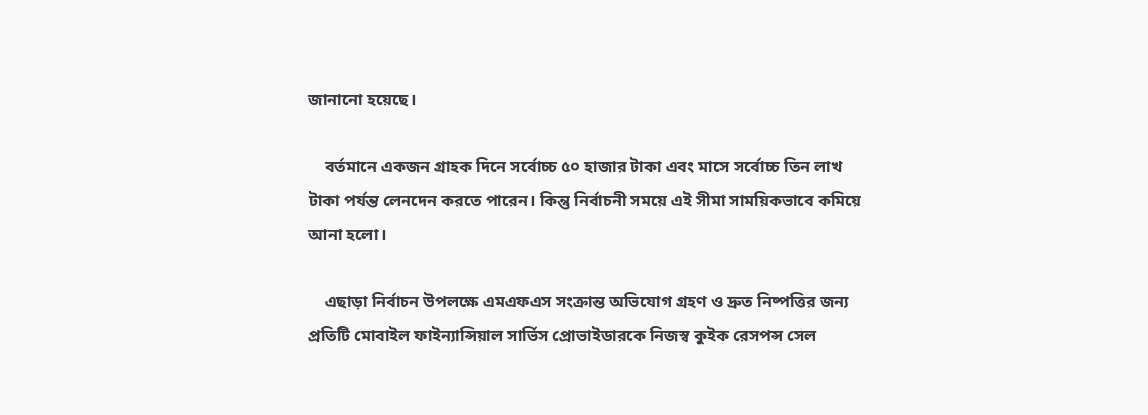জানানো হয়েছে।

    বর্তমানে একজন গ্রাহক দিনে সর্বোচ্চ ৫০ হাজার টাকা এবং মাসে সর্বোচ্চ তিন লাখ টাকা পর্যন্ত লেনদেন করতে পারেন। কিন্তু নির্বাচনী সময়ে এই সীমা সাময়িকভাবে কমিয়ে আনা হলো।

    এছাড়া নির্বাচন উপলক্ষে এমএফএস সংক্রান্ত অভিযোগ গ্রহণ ও দ্রুত নিষ্পত্তির জন্য প্রতিটি মোবাইল ফাইন্যান্সিয়াল সার্ভিস প্রোভাইডারকে নিজস্ব কুইক রেসপন্স সেল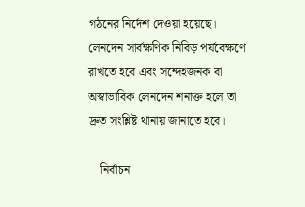গঠনের নির্দেশ দেওয়া হয়েছে। লেনদেন সার্বক্ষণিক নিবিড় পর্যবেক্ষণে রাখতে হবে এবং সন্দেহজনক বা অস্বাভাবিক লেনদেন শনাক্ত হলে তা দ্রুত সংশ্লিষ্ট থানায় জানাতে হবে।

    নির্বাচন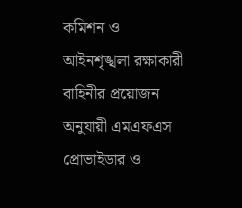কমিশন ও আইনশৃঙ্খলা রক্ষাকারী বাহিনীর প্রয়োজন অনুযায়ী এমএফএস প্রোভাইডার ও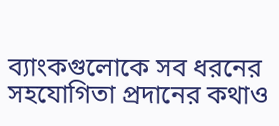ব্যাংকগুলোকে সব ধরনের সহযোগিতা প্রদানের কথাও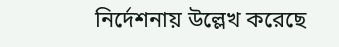নির্দেশনায় উল্লেখ করেছে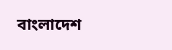বাংলাদেশ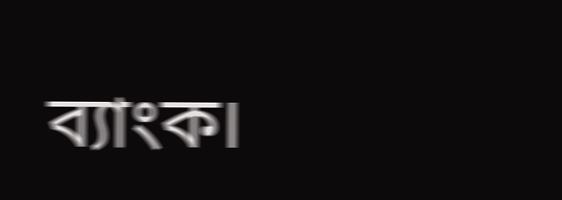ব্যাংক।